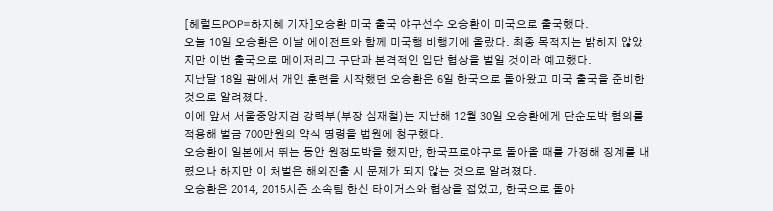[헤럴드POP=하지혜 기자]오승환 미국 출국 야구선수 오승환이 미국으로 출국했다.
오늘 10일 오승환은 이날 에이전트와 함께 미국행 비행기에 올랐다. 최종 목적지는 밝히지 않았지만 이번 출국으로 메이저리그 구단과 본격적인 입단 협상을 벌일 것이라 예고했다.
지난달 18일 괌에서 개인 훈련을 시작했던 오승환은 6일 한국으로 돌아왔고 미국 출국을 준비한 것으로 알려졌다.
이에 앞서 서울중앙지검 강력부(부장 심재철)는 지난해 12월 30일 오승환에게 단순도박 혐의를 적용해 벌금 700만원의 약식 명령을 법원에 청구했다.
오승환이 일본에서 뛰는 동안 원정도박을 했지만, 한국프로야구로 돌아올 때를 가정해 징계를 내렸으나 하지만 이 처벌은 해외진출 시 문제가 되지 않는 것으로 알려졌다.
오승환은 2014, 2015시즌 소속팀 한신 타이거스와 협상을 접었고, 한국으로 돌아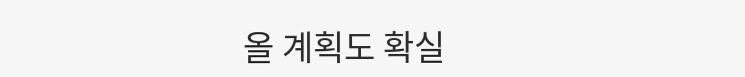올 계획도 확실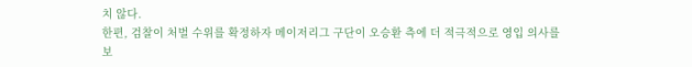치 않다.
한편, 검찰이 처벌 수위를 확정하자 메이저리그 구단이 오승환 측에 더 적극적으로 영입 의사를 보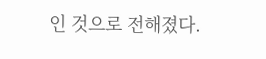인 것으로 전해졌다.